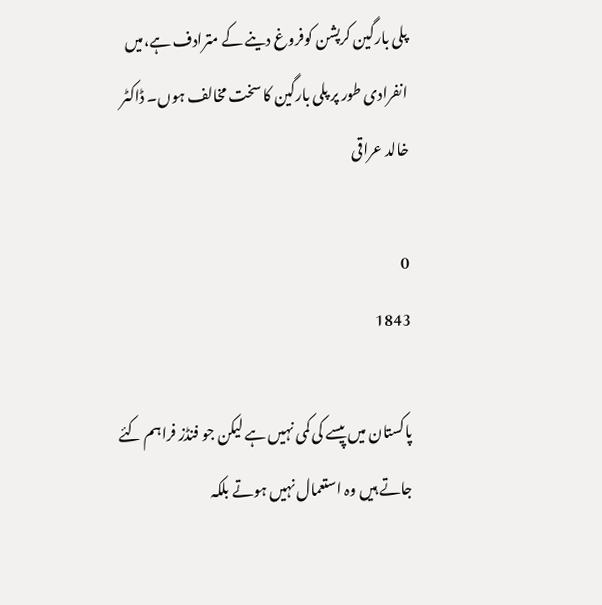پلی بارگین کرپشن کوفروغ دینے کے مترادف ہے،میں انفرادی طور پر پلی بارگین کا سخت مخالف ہوں۔ ڈاکٹر خالد عراقی

0
1843

پاکستان میں پیسے کی کمی نہیں ہے لیکن جو فنڈز فراہم کئے جاتے ہیں وہ استعمال نہیں ہوتے بلکہ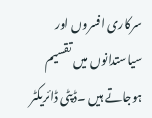سرکاری افسروں اور سیاستدانوں میں تقسیم ہوجاتے ہیں ۔ڈپٹی ڈائریکٹر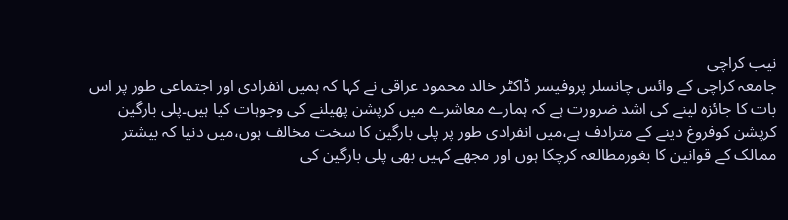نیب کراچی
جامعہ کراچی کے وائس چانسلر پروفیسر ڈاکٹر خالد محمود عراقی نے کہا کہ ہمیں انفرادی اور اجتماعی طور پر اس بات کا جائزہ لینے کی اشد ضرورت ہے کہ ہمارے معاشرے میں کرپشن پھیلنے کی وجوہات کیا ہیں۔پلی بارگین کرپشن کوفروغ دینے کے مترادف ہے،میں انفرادی طور پر پلی بارگین کا سخت مخالف ہوں،میں دنیا کہ بیشتر ممالک کے قوانین کا بغورمطالعہ کرچکا ہوں اور مجھے کہیں بھی پلی بارگین کی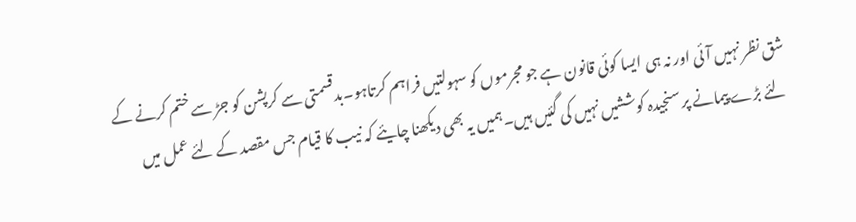شق نظر نہیں آئی اور نہ ہی ایسا کوئی قانون ہے جو مجرموں کو سہولتیں فراہم کرتاہو۔بدقسمتی سے کرپشن کو جڑ سے ختم کرنے کے لئے بڑے پیمانے پر سنجیدہ کوششیں نہیں کی گئیں ہیں۔ہمیں یہ بھی دیکھنا چایئے کہ نیب کا قیام جس مقصد کے لئے عمل میں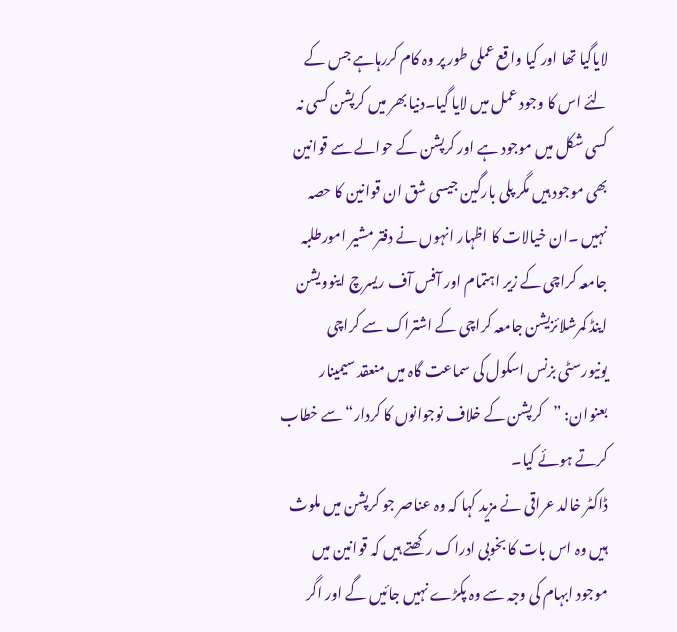لایاگیا تھا اور کیا واقع عملی طور پر وہ کام کررہاہے جس کے لئے اس کا وجود عمل میں لایا گیا۔دنیا بھر میں کرپشن کسی نہ کسی شکل میں موجود ہے اور کرپشن کے حوالے سے قوانین بھی موجود ہیں مگر پلی بارگین جیسی شق ان قوانین کا حصہ نہیں ۔ان خیالات کا اظہار انہوں نے دفتر مشیر امورطلبہ جامعہ کراچی کے زیر اہتمام اور آفس آف ریسرچ اینوویشن اینڈ کمرشلائزیشن جامعہ کراچی کے اشتراک سے کراچی یونیورسٹی بزنس اسکول کی سماعت گاہ میں منعقد سیمینار بعنوان: ”کرپشن کے خلاف نوجوانوں کا کردار“ سے خطاب کرتے ہوئے کیا۔
ڈاکٹر خالد عراقی نے مزید کہا کہ وہ عناصر جو کرپشن میں ملوث ہیں وہ اس بات کا بخوبی ادراک رکھتے ہیں کہ قوانین میں موجود ابہام کی وجہ سے وہ پکڑے نہیں جائیں گے اور اگر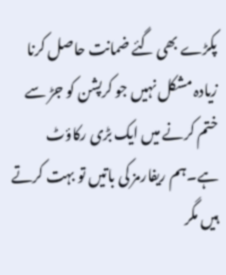پکڑے بھی گئے ضمانت حاصل کرنا زیادہ مشکل نہیں جو کرپشن کو جڑ سے ختم کرنے میں ایک بڑی رکاؤٹ ہے۔ہم ریفارمز کی باتیں تو بہت کرتے ہیں مگر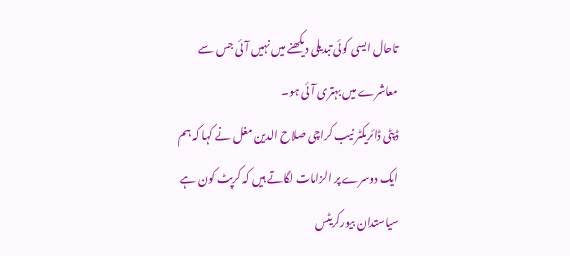تاحال ایسی کوئی تبدیلی دیکھنے میں نہیں آئی جس سے معاشرے میں بہتری آئی ہو۔
ڈپٹی ڈائریکٹر نیب کراچی صلاح الدین مغل نے کہا کہ ہم ایک دوسرے پر الزامات لگاتے ہیں کہ کرپٹ کون ہے سیاستدان بیورکریٹس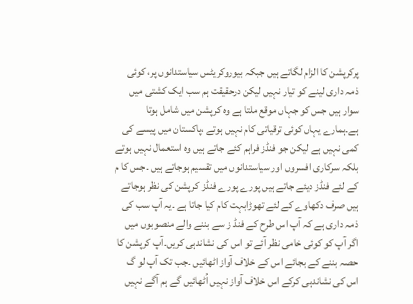پرکرپشن کا الزام لگاتے ہیں جبکہ بیوروکریٹس سیاستدانوں پر، کوئی ذمہ داری لینے کو تیار نہیں لیکن درحقیقت ہم سب ایک کشتی میں سوار ہیں جس کو جہاں موقع ملتا ہے وہ کرپشن میں شامل ہوتا ہے۔ہمارے یہاں کوئی ترقیاتی کام نہیں ہوتے ،پاکستان میں پیسے کی کمی نہیں ہے لیکن جو فنڈز فراہم کئے جاتے ہیں وہ استعمال نہیں ہوتے بلکہ سرکاری افسروں اور سیاستدانوں میں تقسیم ہوجاتے ہیں ۔جس کا م کے لئے فنڈز دیئے جاتے ہیں پورے پورے فنڈز کرپشن کی نظر ہوجاتے ہیں صرف دکھاوے کے لئے تھوڑابہت کام کیا جاتا ہے ۔یہ آپ سب کی ذمہ داری ہے کہ آپ اس طرح کے فنڈ ز سے بننے والے منصوبوں میں اگر آپ کو کوئی خامی نظر آئے تو اس کی نشاندہی کریں۔آپ کرپشن کا حصہ بننے کے بجائے اس کے خلاف آواز اٹھائیں ۔جب تک آپ لو گ اس کی نشاندہی کرکے اس خلاف آواز نہیں اُٹھائیں گے ہم آگے نہیں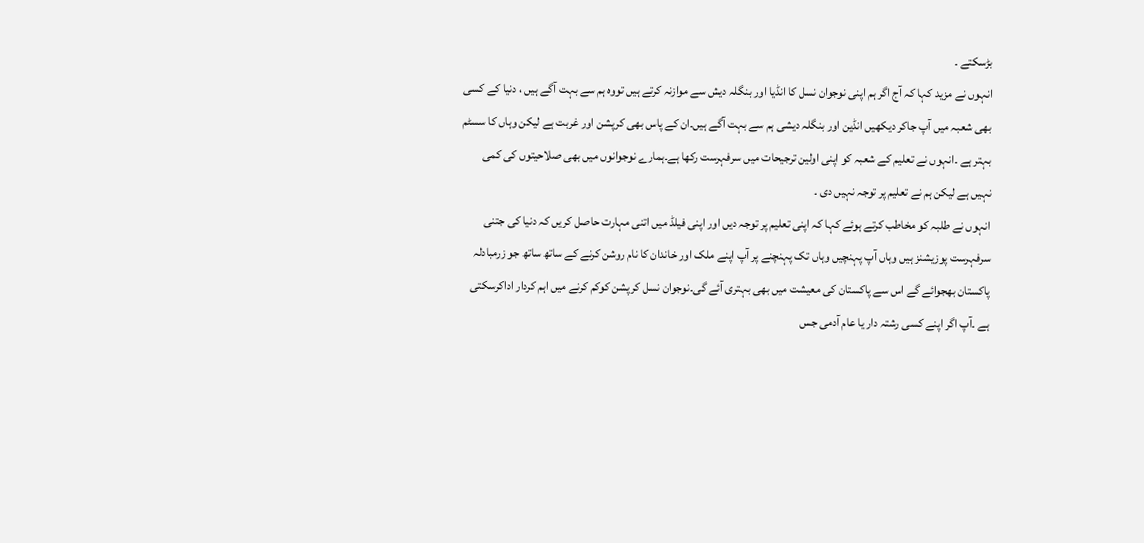بڑسکتے ۔
انہوں نے مزید کہا کہ آج اگر ہم اپنی نوجوان نسل کا انڈیا اور بنگلہ دیش سے موازنہ کرتے ہیں تووہ ہم سے بہت آگے ہیں ، دنیا کے کسی بھی شعبہ میں آپ جاکر دیکھیں انڈین اور بنگلہ دیشی ہم سے بہت آگے ہیں۔ان کے پاس بھی کرپشن اور غربت ہے لیکن وہاں کا سسٹم بہتر ہے ۔انہوں نے تعلیم کے شعبہ کو اپنی اولین ترجیحات میں سرفہرست رکھا ہے۔ہمارے نوجوانوں میں بھی صلاحیتوں کی کمی نہیں ہے لیکن ہم نے تعلیم پر توجہ نہیں دی ۔
انہوں نے طلبہ کو مخاطب کرتے ہوئے کہا کہ اپنی تعلیم پر توجہ دیں اور اپنی فیلڈ میں اتنی مہارت حاصل کریں کہ دنیا کی جتنی سرفہرست پوزیشنز ہیں وہاں آپ پہنچیں وہاں تک پہنچنے پر آپ اپنے ملک اور خاندان کا نام روشن کرنے کے ساتھ ساتھ جو زرمبادلہ پاکستان بھجوائے گے اس سے پاکستان کی معیشت میں بھی بہتری آئے گی۔نوجوان نسل کرپشن کوکم کرنے میں اہم کردار اداکرسکتی ہے ۔آپ اگر اپنے کسی رشتہ دار یا عام آدمی جس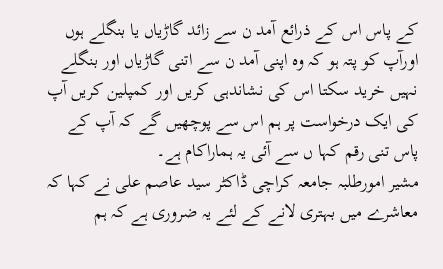کے پاس اس کے ذرائع آمد ن سے زائد گاڑیاں یا بنگلے ہوں اورآپ کو پتہ ہو کہ وہ اپنی آمد ن سے اتنی گاڑیاں اور بنگلے نہیں خرید سکتا اس کی نشاندہی کریں اور کمپلین کریں آپ کی ایک درخواست پر ہم اس سے پوچھیں گے کہ آپ کے پاس تنی رقم کہا ں سے آئی یہ ہماراکام ہے۔
مشیر امورطلبہ جامعہ کراچی ڈاکٹر سید عاصم علی نے کہا کہ معاشرے میں بہتری لانے کے لئے یہ ضروری ہے کہ ہم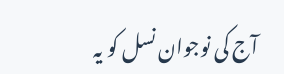آج کی نوجوان نسل کو یہ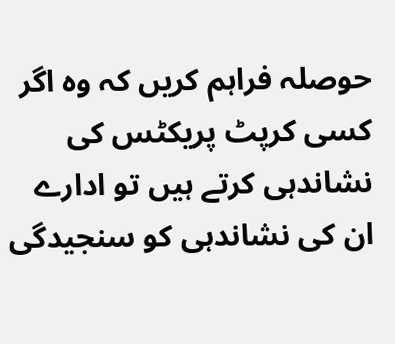حوصلہ فراہم کریں کہ وہ اگر کسی کرپٹ پریکٹس کی نشاندہی کرتے ہیں تو ادارے ان کی نشاندہی کو سنجیدگی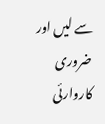سے لیں اور ضروری کاروارئی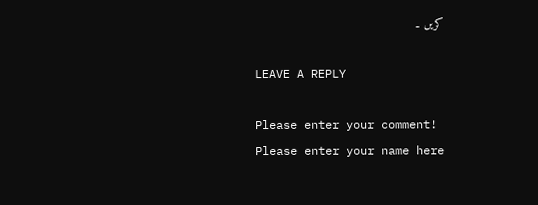کریں ۔

LEAVE A REPLY

Please enter your comment!
Please enter your name here